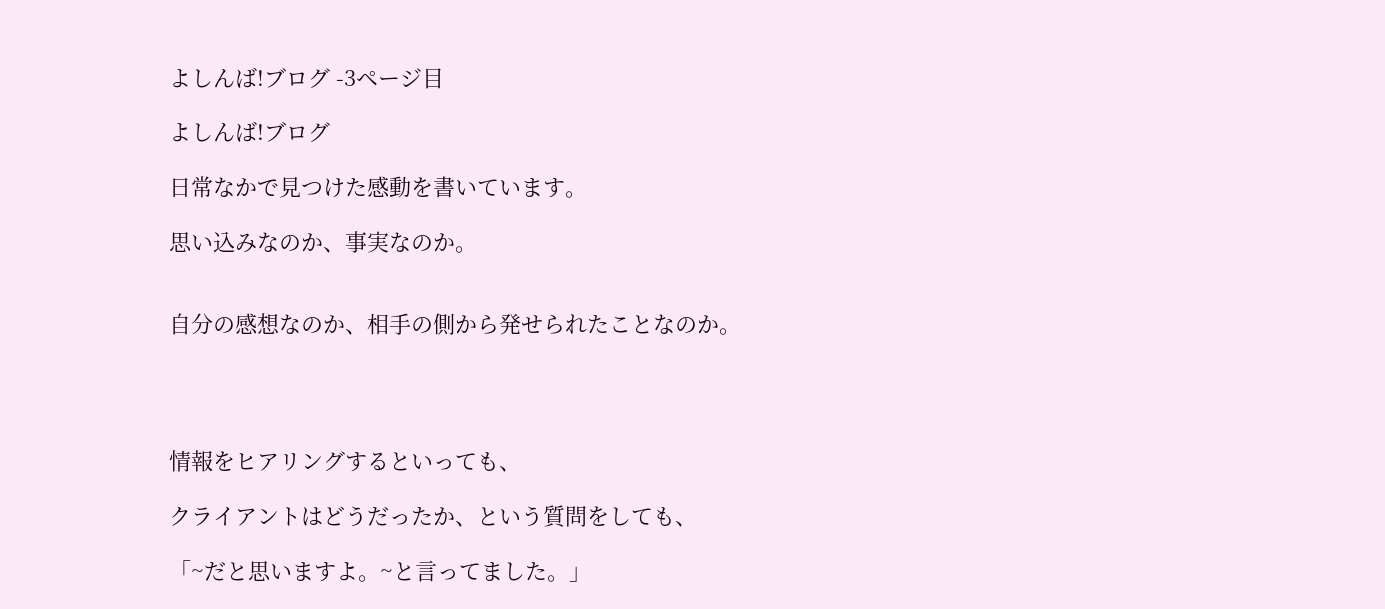よしんば!ブログ -3ページ目

よしんば!ブログ

日常なかで見つけた感動を書いています。

思い込みなのか、事実なのか。


自分の感想なのか、相手の側から発せられたことなのか。




情報をヒアリングするといっても、

クライアントはどうだったか、という質問をしても、

「~だと思いますよ。~と言ってました。」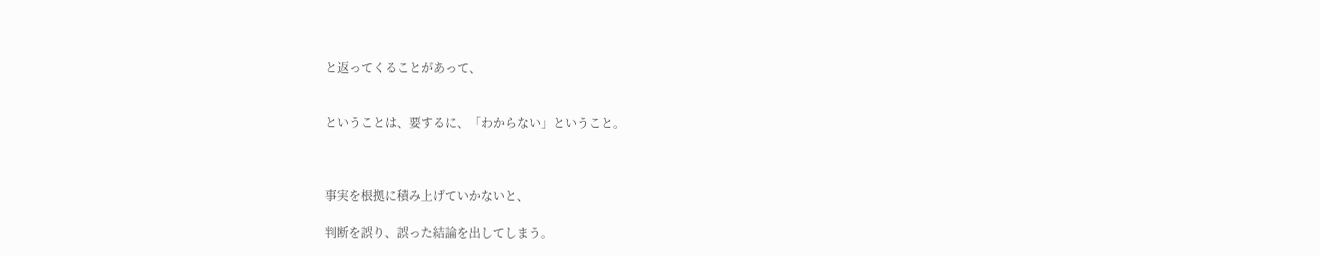と返ってくることがあって、


ということは、要するに、「わからない」ということ。



事実を根拠に積み上げていかないと、

判断を誤り、誤った結論を出してしまう。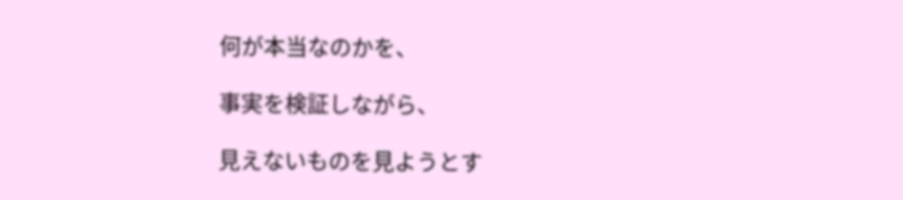何が本当なのかを、

事実を検証しながら、

見えないものを見ようとす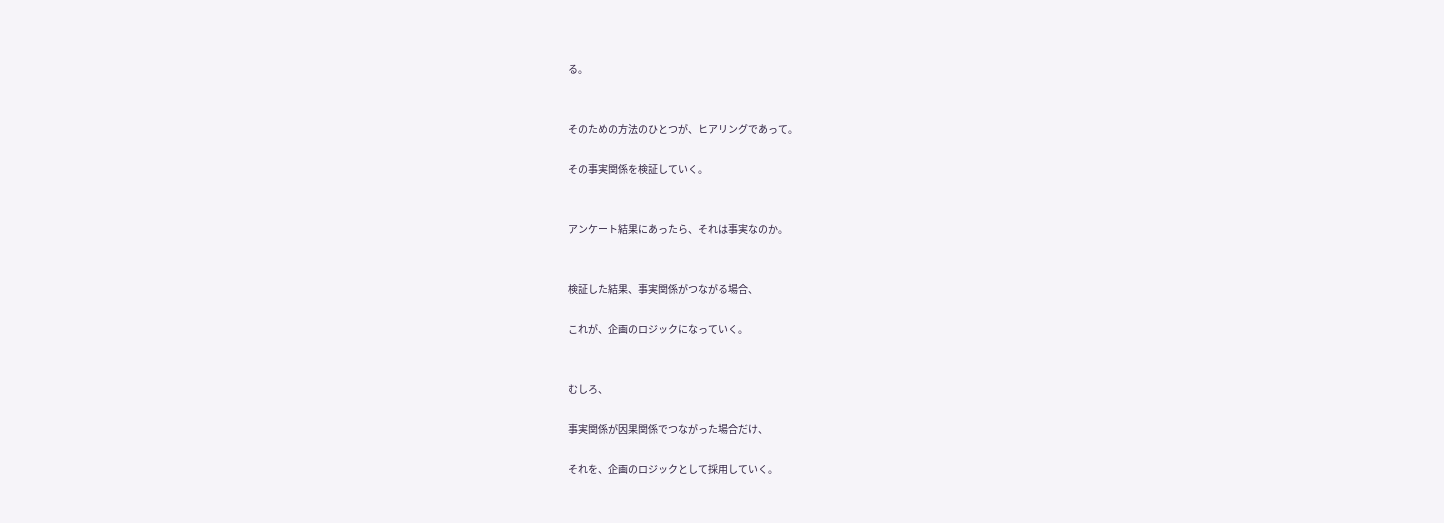る。


そのための方法のひとつが、ヒアリングであって。

その事実関係を検証していく。


アンケート結果にあったら、それは事実なのか。


検証した結果、事実関係がつながる場合、

これが、企画のロジックになっていく。


むしろ、

事実関係が因果関係でつながった場合だけ、

それを、企画のロジックとして採用していく。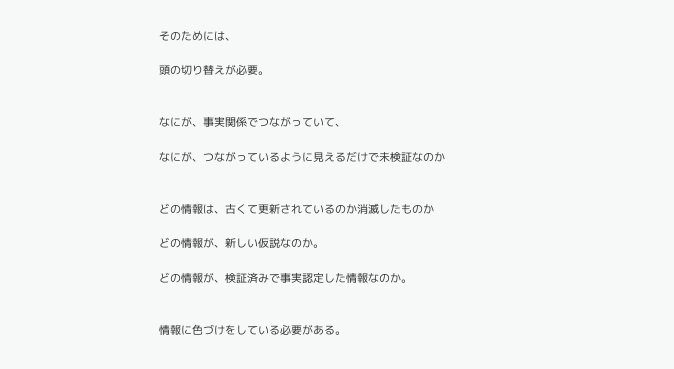そのためには、

頭の切り替えが必要。


なにが、事実関係でつながっていて、

なにが、つながっているように見えるだけで未検証なのか


どの情報は、古くて更新されているのか消滅したものか

どの情報が、新しい仮説なのか。

どの情報が、検証済みで事実認定した情報なのか。


情報に色づけをしている必要がある。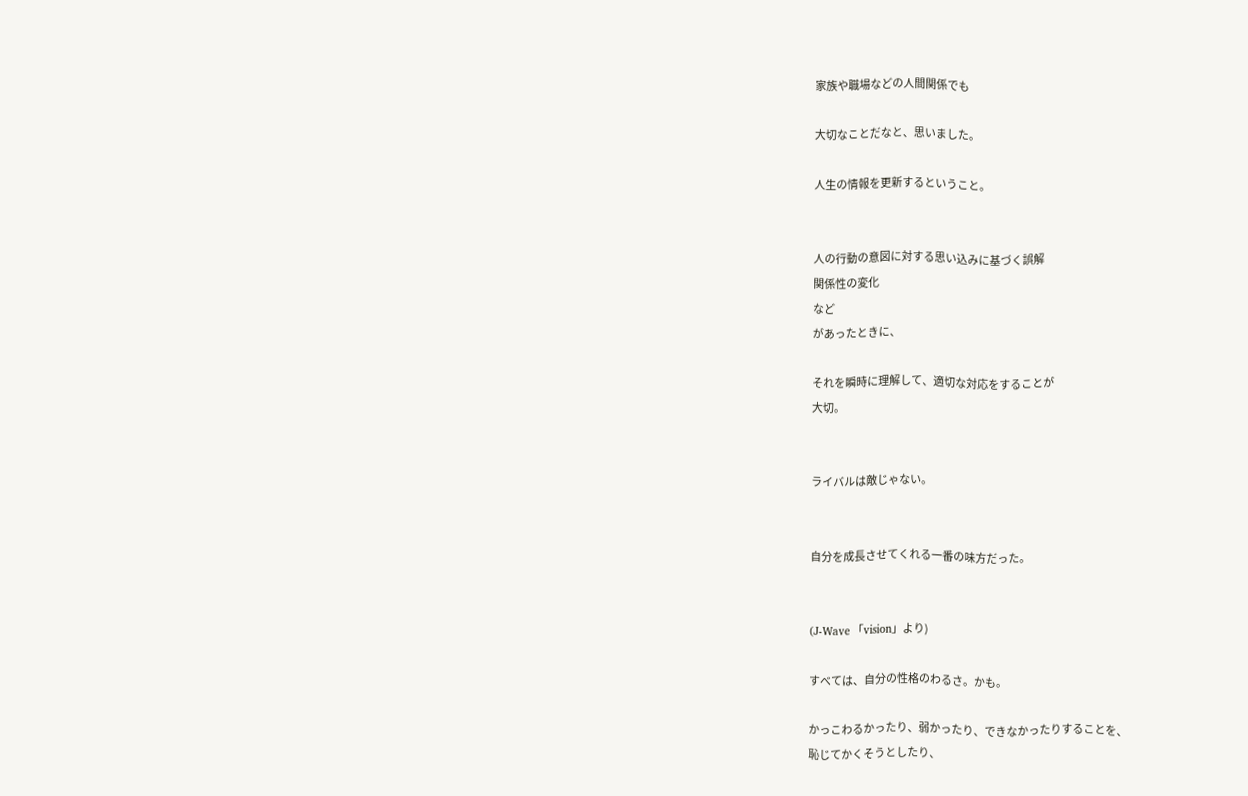家族や職場などの人間関係でも

大切なことだなと、思いました。

人生の情報を更新するということ。


人の行動の意図に対する思い込みに基づく誤解
関係性の変化
など
があったときに、

それを瞬時に理解して、適切な対応をすることが
大切。


ライバルは敵じゃない。


自分を成長させてくれる一番の味方だった。


(J-Wave 「vision」より)

すべては、自分の性格のわるさ。かも。

かっこわるかったり、弱かったり、できなかったりすることを、
恥じてかくそうとしたり、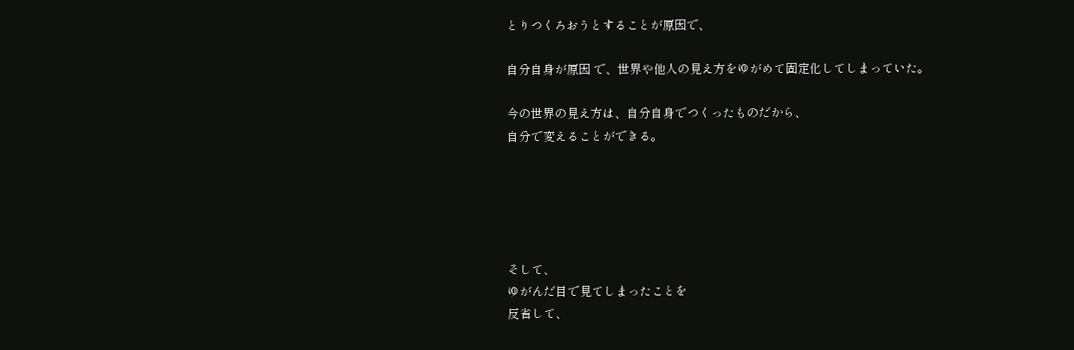とりつくろおうとすることが原因で、

自分自身が原因 で、世界や他人の見え方をゆがめて固定化してしまっていた。

今の世界の見え方は、自分自身でつくったものだから、
自分で変えることができる。





そして、
ゆがんだ目で見てしまったことを
反省して、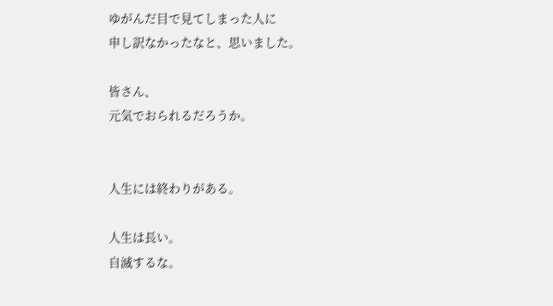ゆがんだ目で見てしまった人に
申し訳なかったなと、思いました。

皆さん、
元気でおられるだろうか。


人生には終わりがある。

人生は長い。
自滅するな。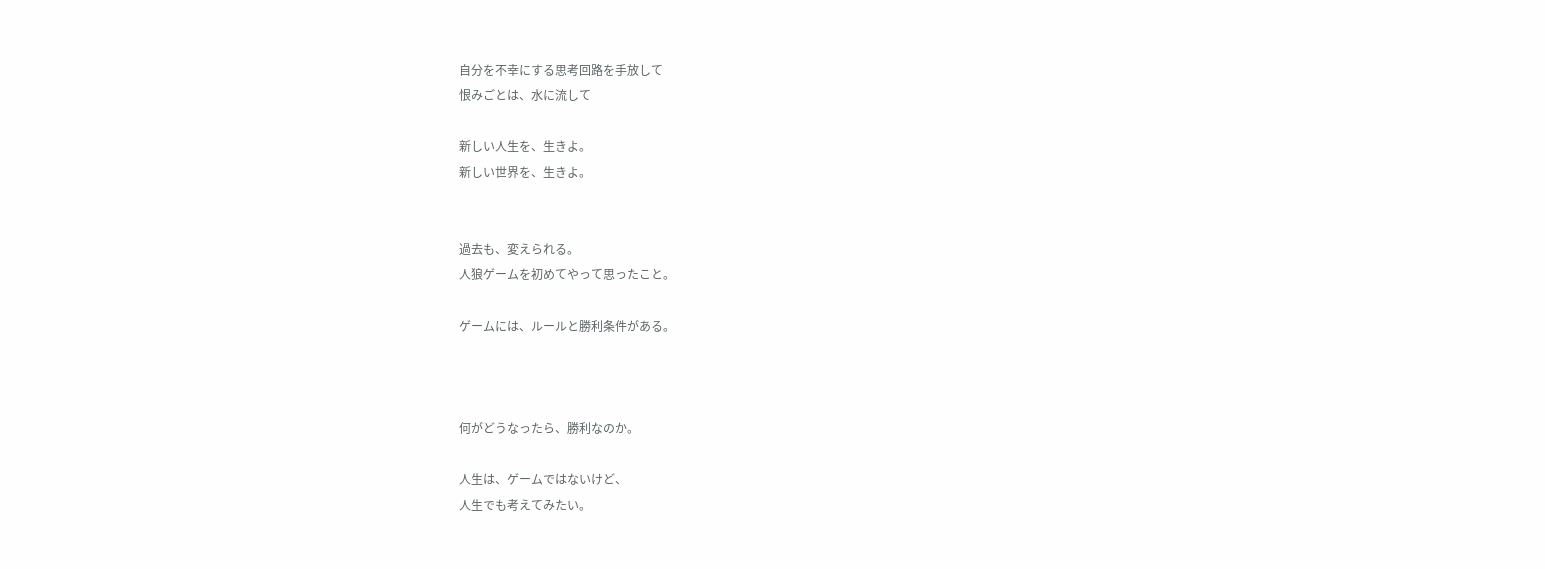自分を不幸にする思考回路を手放して
恨みごとは、水に流して

新しい人生を、生きよ。
新しい世界を、生きよ。


過去も、変えられる。
人狼ゲームを初めてやって思ったこと。

ゲームには、ルールと勝利条件がある。



何がどうなったら、勝利なのか。

人生は、ゲームではないけど、
人生でも考えてみたい。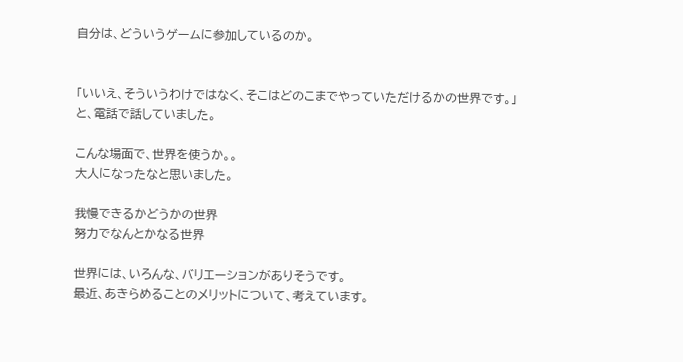自分は、どういうゲームに参加しているのか。


「いいえ、そういうわけではなく、そこはどのこまでやっていただけるかの世界です。」
と、電話で話していました。

こんな場面で、世界を使うか。。
大人になったなと思いました。

我慢できるかどうかの世界
努力でなんとかなる世界

世界には、いろんな、バリエーションがありそうです。
最近、あきらめることのメリットについて、考えています。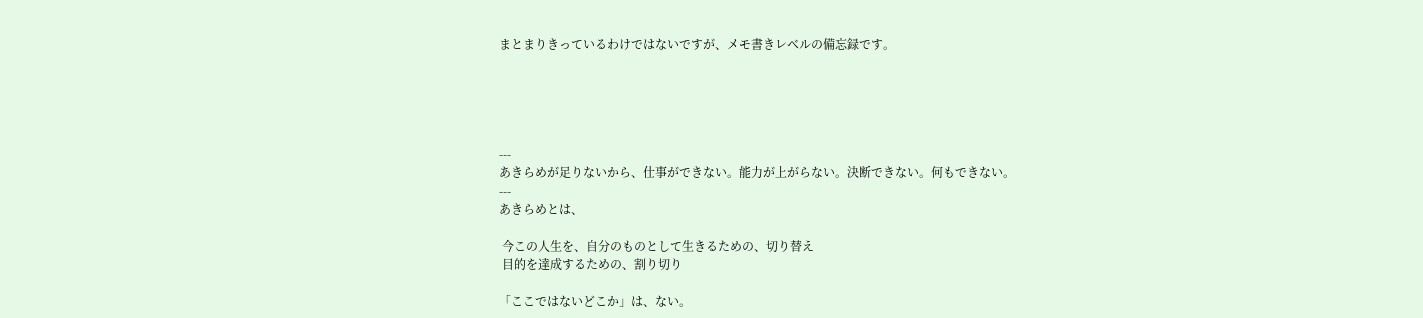まとまりきっているわけではないですが、メモ書きレベルの備忘録です。





---
あきらめが足りないから、仕事ができない。能力が上がらない。決断できない。何もできない。
---
あきらめとは、

 今この人生を、自分のものとして生きるための、切り替え
 目的を達成するための、割り切り

「ここではないどこか」は、ない。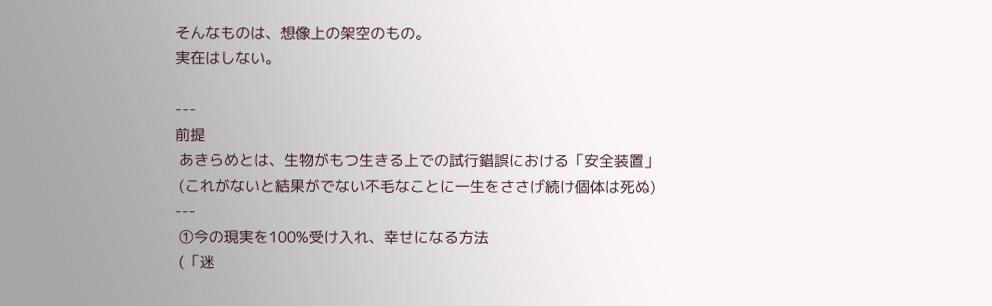そんなものは、想像上の架空のもの。
実在はしない。

---
前提
 あきらめとは、生物がもつ生きる上での試行錯誤における「安全装置」
 (これがないと結果がでない不毛なことに一生をささげ続け個体は死ぬ)
---
 ①今の現実を100%受け入れ、幸せになる方法
 (「迷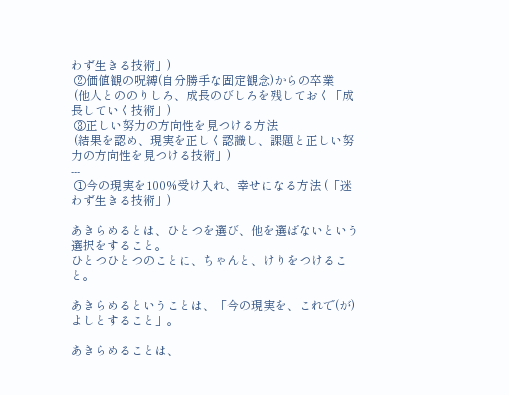わず生きる技術」)
 ②価値観の呪縛(自分勝手な固定観念)からの卒業
 (他人とののりしろ、成長のびしろを残しておく「成長していく技術」)
 ③正しい努力の方向性を見つける方法
 (結果を認め、現実を正しく認識し、課題と正しい努力の方向性を見つける技術」)
---
 ①今の現実を100%受け入れ、幸せになる方法 (「迷わず生きる技術」)

あきらめるとは、ひとつを選び、他を選ばないという選択をすること。
ひとつひとつのことに、ちゃんと、けりをつけること。

あきらめるということは、「今の現実を、これで(が)よしとすること」。

あきらめることは、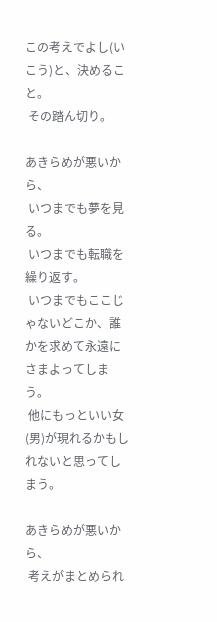この考えでよし(いこう)と、決めること。
 その踏ん切り。

あきらめが悪いから、
 いつまでも夢を見る。
 いつまでも転職を繰り返す。
 いつまでもここじゃないどこか、誰かを求めて永遠にさまよってしまう。
 他にもっといい女(男)が現れるかもしれないと思ってしまう。

あきらめが悪いから、
 考えがまとめられ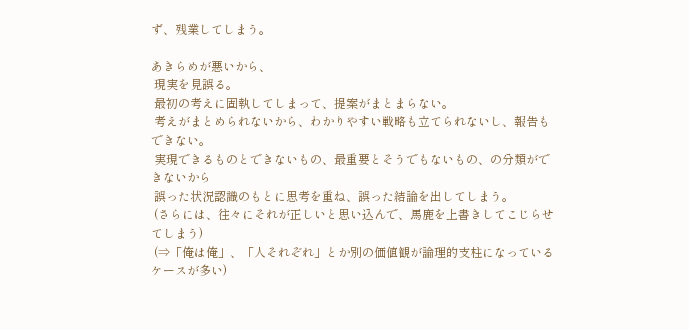ず、残業してしまう。

あきらめが悪いから、
 現実を見誤る。
 最初の考えに固執してしまって、提案がまとまらない。
 考えがまとめられないから、わかりやすい戦略も立てられないし、報告もできない。
 実現できるものとできないもの、最重要とそうでもないもの、の分類ができないから
 誤った状況認識のもとに思考を重ね、誤った結論を出してしまう。
 (さらには、往々にそれが正しいと思い込んで、馬鹿を上書きしてこじらせてしまう)
 (⇒「俺は俺」、「人それぞれ」とか別の価値観が論理的支柱になっているケースが多い)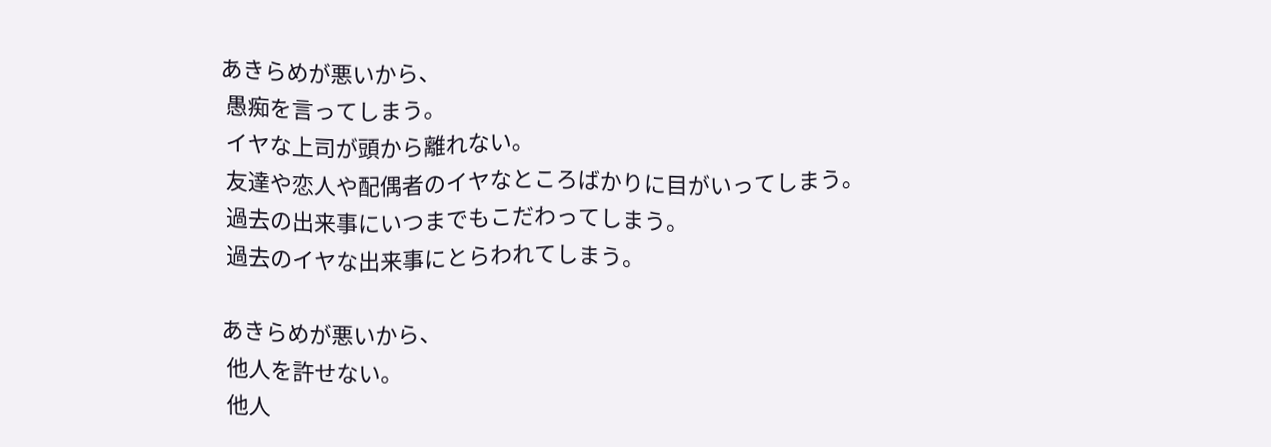あきらめが悪いから、
 愚痴を言ってしまう。
 イヤな上司が頭から離れない。
 友達や恋人や配偶者のイヤなところばかりに目がいってしまう。
 過去の出来事にいつまでもこだわってしまう。
 過去のイヤな出来事にとらわれてしまう。

あきらめが悪いから、
 他人を許せない。
 他人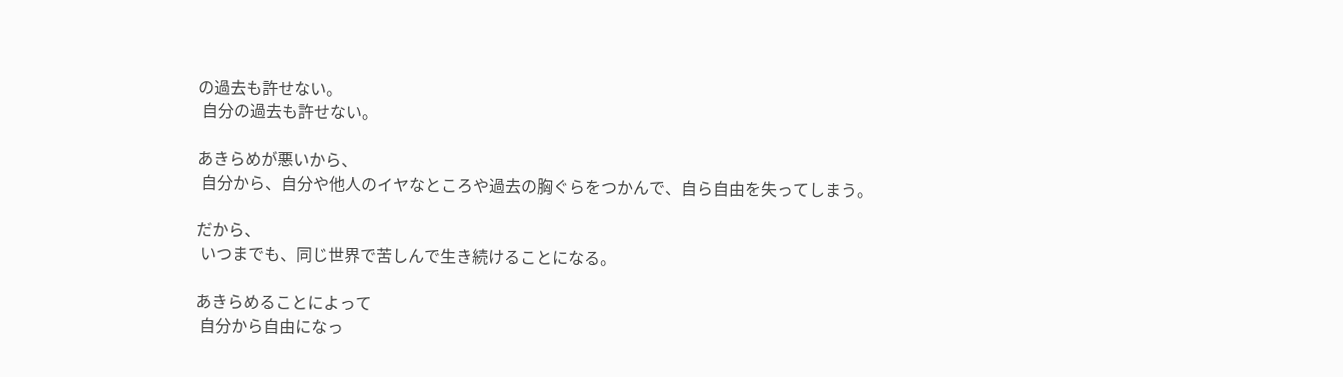の過去も許せない。
 自分の過去も許せない。

あきらめが悪いから、
 自分から、自分や他人のイヤなところや過去の胸ぐらをつかんで、自ら自由を失ってしまう。

だから、
 いつまでも、同じ世界で苦しんで生き続けることになる。

あきらめることによって
 自分から自由になっ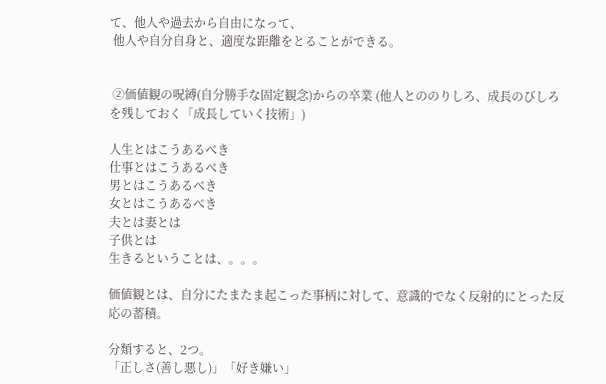て、他人や過去から自由になって、
 他人や自分自身と、適度な距離をとることができる。


 ②価値観の呪縛(自分勝手な固定観念)からの卒業 (他人とののりしろ、成長のびしろを残しておく「成長していく技術」)

人生とはこうあるべき
仕事とはこうあるべき
男とはこうあるべき
女とはこうあるべき
夫とは妻とは
子供とは
生きるということは、。。。

価値観とは、自分にたまたま起こった事柄に対して、意識的でなく反射的にとった反応の蓄積。

分類すると、2つ。
「正しさ(善し悪し)」「好き嫌い」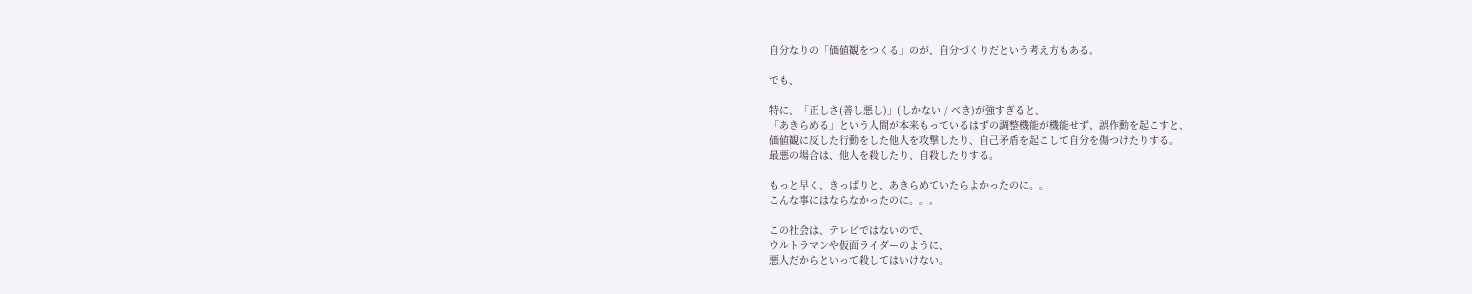自分なりの「価値観をつくる」のが、自分づくりだという考え方もある。

でも、

特に、「正しさ(善し悪し)」(しかない / べき)が強すぎると、
「あきらめる」という人間が本来もっているはずの調整機能が機能せず、誤作動を起こすと、
価値観に反した行動をした他人を攻撃したり、自己矛盾を起こして自分を傷つけたりする。
最悪の場合は、他人を殺したり、自殺したりする。

もっと早く、きっぱりと、あきらめていたらよかったのに。。
こんな事にはならなかったのに。。。

この社会は、テレビではないので、
ウルトラマンや仮面ライダーのように、
悪人だからといって殺してはいけない。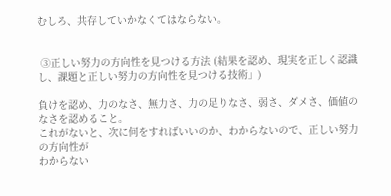むしろ、共存していかなくてはならない。


 ③正しい努力の方向性を見つける方法 (結果を認め、現実を正しく認識し、課題と正しい努力の方向性を見つける技術」)

負けを認め、力のなさ、無力さ、力の足りなさ、弱さ、ダメさ、価値のなさを認めること。
これがないと、次に何をすればいいのか、わからないので、正しい努力の方向性が
わからない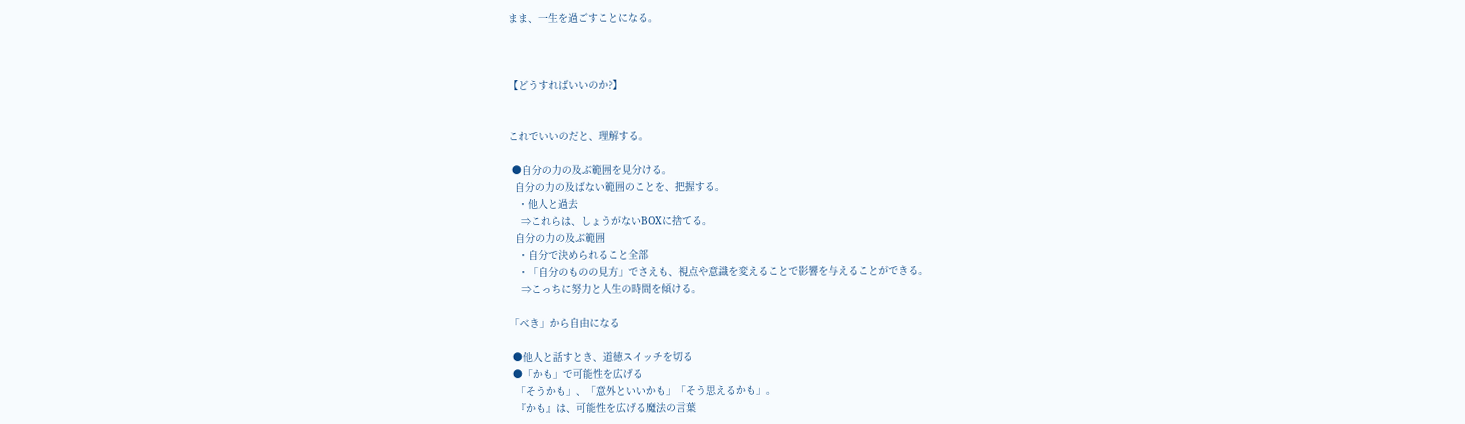まま、一生を過ごすことになる。



【どうすればいいのか?】


これでいいのだと、理解する。

 ●自分の力の及ぶ範囲を見分ける。
  自分の力の及ばない範囲のことを、把握する。
   ・他人と過去
    ⇒これらは、しょうがないBOXに捨てる。
  自分の力の及ぶ範囲
   ・自分で決められること全部
   ・「自分のものの見方」でさえも、視点や意識を変えることで影響を与えることができる。
    ⇒こっちに努力と人生の時間を傾ける。

「べき」から自由になる

 ●他人と話すとき、道徳スイッチを切る
 ●「かも」で可能性を広げる
  「そうかも」、「意外といいかも」「そう思えるかも」。
  『かも』は、可能性を広げる魔法の言葉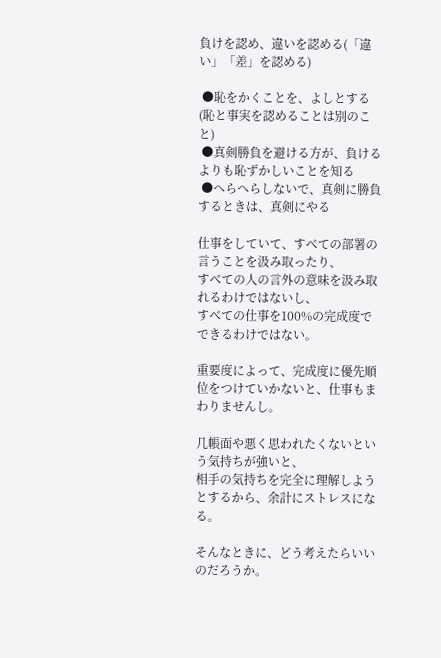負けを認め、違いを認める(「違い」「差」を認める)

 ●恥をかくことを、よしとする(恥と事実を認めることは別のこと)
 ●真剣勝負を避ける方が、負けるよりも恥ずかしいことを知る
 ●へらへらしないで、真剣に勝負するときは、真剣にやる

仕事をしていて、すべての部署の言うことを汲み取ったり、
すべての人の言外の意味を汲み取れるわけではないし、
すべての仕事を100%の完成度でできるわけではない。

重要度によって、完成度に優先順位をつけていかないと、仕事もまわりませんし。

几帳面や悪く思われたくないという気持ちが強いと、
相手の気持ちを完全に理解しようとするから、余計にストレスになる。

そんなときに、どう考えたらいいのだろうか。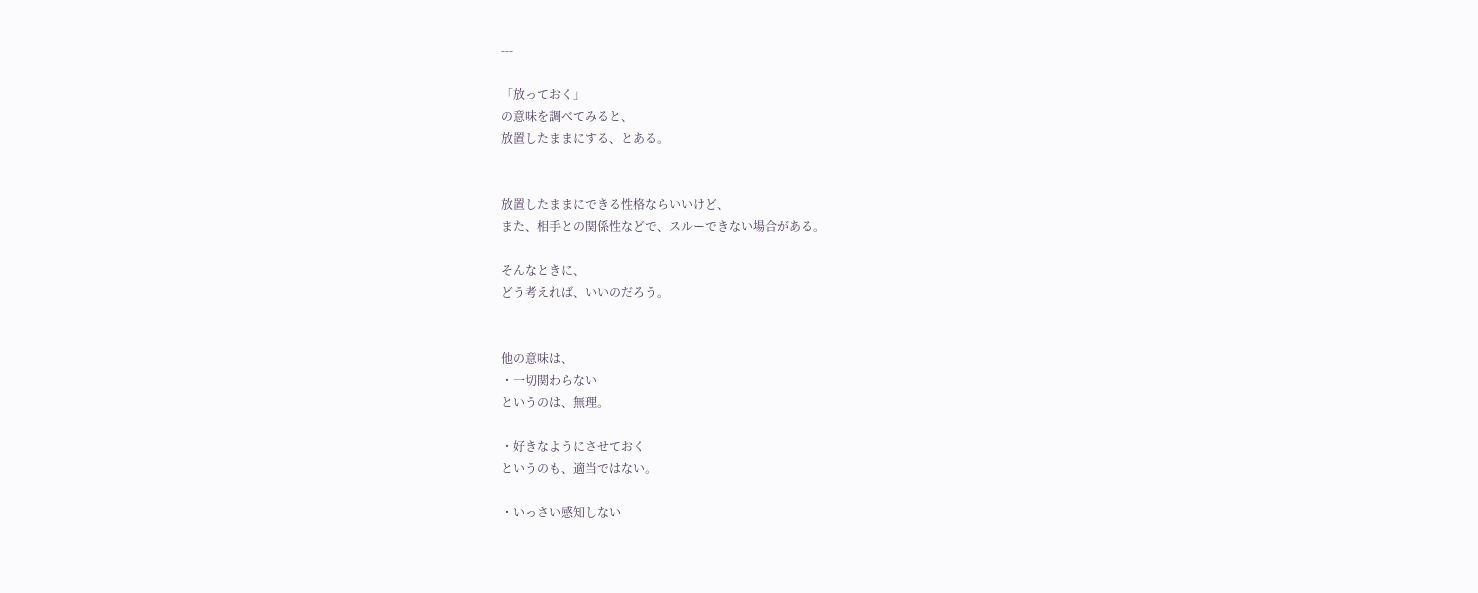---

「放っておく」
の意味を調べてみると、
放置したままにする、とある。


放置したままにできる性格ならいいけど、
また、相手との関係性などで、スルーできない場合がある。

そんなときに、
どう考えれば、いいのだろう。


他の意味は、
・一切関わらない
というのは、無理。

・好きなようにさせておく
というのも、適当ではない。

・いっさい感知しない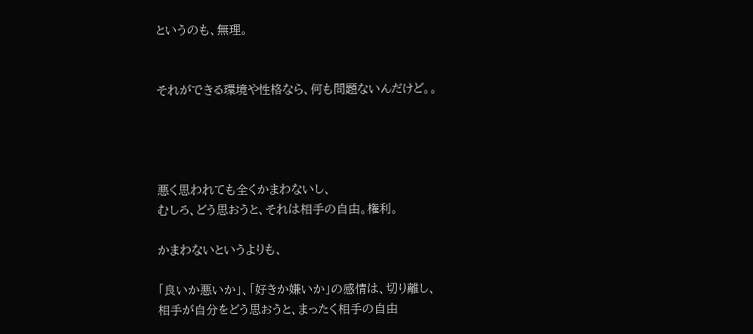というのも、無理。


それができる環境や性格なら、何も問題ないんだけど。。




悪く思われても全くかまわないし、
むしろ、どう思おうと、それは相手の自由。権利。

かまわないというよりも、

「良いか悪いか」、「好きか嫌いか」の感情は、切り離し、
相手が自分をどう思おうと、まったく相手の自由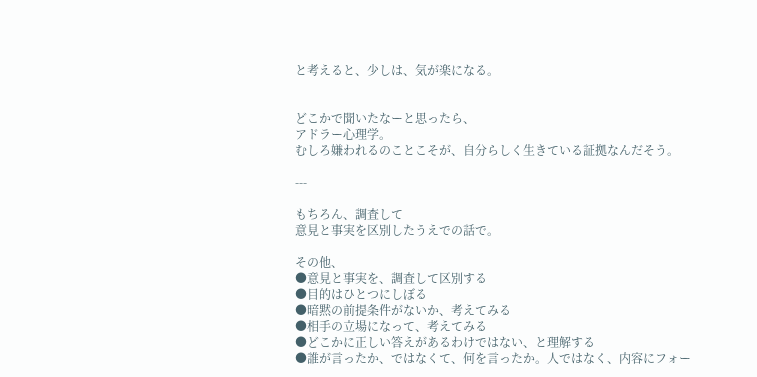と考えると、少しは、気が楽になる。


どこかで聞いたなーと思ったら、
アドラー心理学。
むしろ嫌われるのことこそが、自分らしく生きている証拠なんだそう。

---

もちろん、調査して
意見と事実を区別したうえでの話で。

その他、
●意見と事実を、調査して区別する
●目的はひとつにしぼる
●暗黙の前提条件がないか、考えてみる
●相手の立場になって、考えてみる
●どこかに正しい答えがあるわけではない、と理解する
●誰が言ったか、ではなくて、何を言ったか。人ではなく、内容にフォー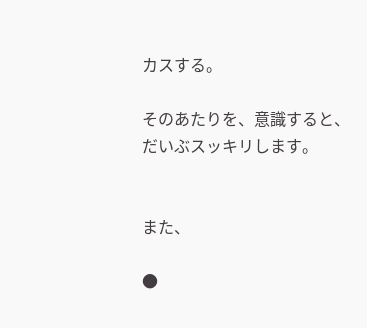カスする。

そのあたりを、意識すると、だいぶスッキリします。


また、

●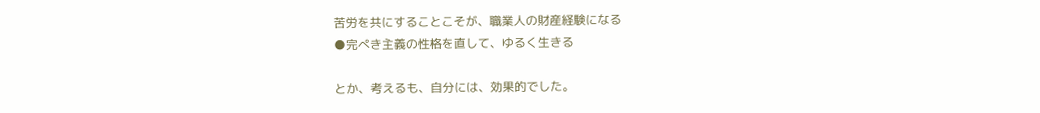苦労を共にすることこそが、職業人の財産経験になる
●完ぺき主義の性格を直して、ゆるく生きる

とか、考えるも、自分には、効果的でした。